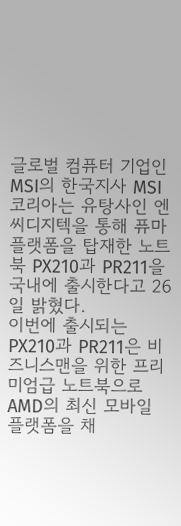글로벌 컴퓨터 기업인 MSI의 한국지사 MSI코리아는 유탕사인 엔씨디지텍을 통해 퓨마 플랫폼을 탑재한 노트북 PX210과 PR211을 국내에 출시한다고 26일 밝혔다.
이번에 출시되는 PX210과 PR211은 비즈니스맨을 위한 프리미엄급 노트북으로 AMD의 최신 모바일 플랫폼을 채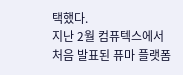택했다.
지난 2월 컴퓨텍스에서 처음 발표된 퓨마 플랫폼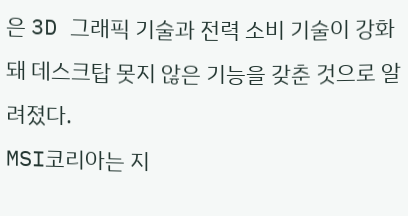은 3D 그래픽 기술과 전력 소비 기술이 강화돼 데스크탑 못지 않은 기능을 갖춘 것으로 알려졌다.
MSI코리아는 지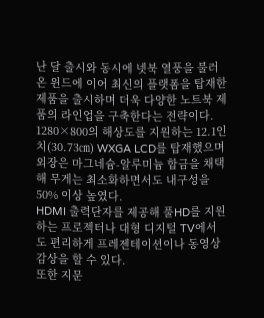난 달 출시와 동시에 넷북 열풍을 불러온 윈드에 이어 최신의 플랫폼을 탑재한 제품을 출시하며 더욱 다양한 노트북 제품의 라인업을 구축한다는 전략이다.
1280×800의 해상도를 지원하는 12.1인치(30.73㎝) WXGA LCD를 탑재했으며 외장은 마그네슘-알루미늄 합금을 채택해 무게는 최소화하면서도 내구성을 50% 이상 높였다.
HDMI 출력단자를 제공해 풀HD를 지원하는 프로젝터나 대형 디지털 TV에서도 편리하게 프레젠테이션이나 동영상 감상을 할 수 있다.
또한 지문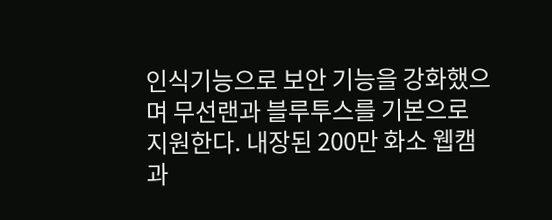인식기능으로 보안 기능을 강화했으며 무선랜과 블루투스를 기본으로 지원한다. 내장된 200만 화소 웹캠과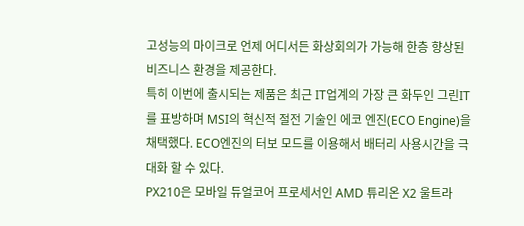고성능의 마이크로 언제 어디서든 화상회의가 가능해 한층 향상된 비즈니스 환경을 제공한다.
특히 이번에 출시되는 제품은 최근 IT업계의 가장 큰 화두인 그린IT를 표방하며 MSI의 혁신적 절전 기술인 에코 엔진(ECO Engine)을 채택했다. ECO엔진의 터보 모드를 이용해서 배터리 사용시간을 극대화 할 수 있다.
PX210은 모바일 듀얼코어 프로세서인 AMD 튜리온 X2 울트라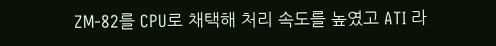ZM-82를 CPU로 채택해 처리 속도를 높였고 ATI 라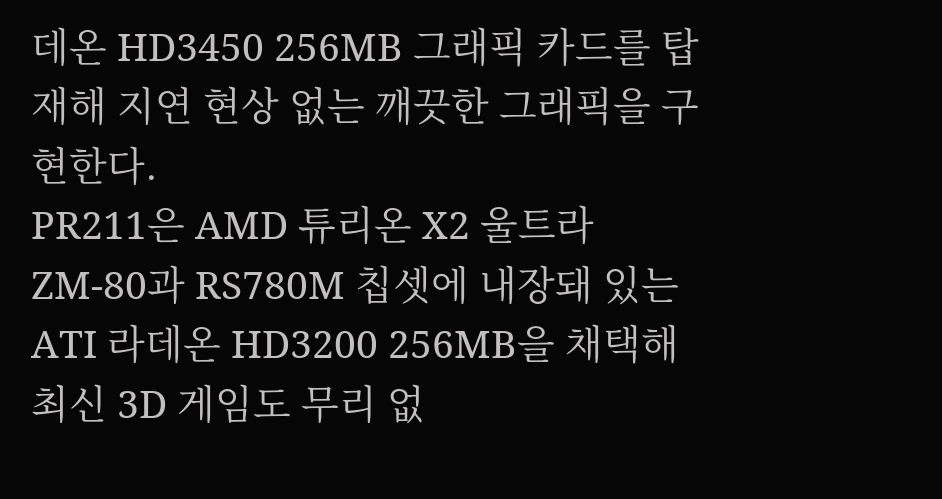데온 HD3450 256MB 그래픽 카드를 탑재해 지연 현상 없는 깨끗한 그래픽을 구현한다.
PR211은 AMD 튜리온 X2 울트라 ZM-80과 RS780M 칩셋에 내장돼 있는 ATI 라데온 HD3200 256MB을 채택해 최신 3D 게임도 무리 없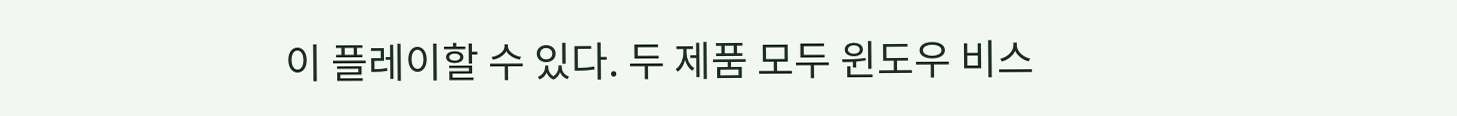이 플레이할 수 있다. 두 제품 모두 윈도우 비스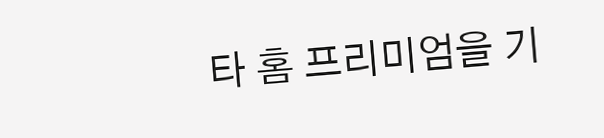타 홈 프리미엄을 기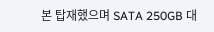본 탑재했으며 SATA 250GB 대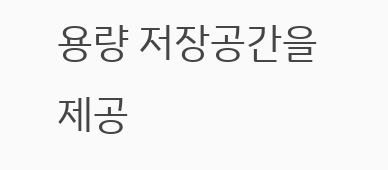용량 저장공간을 제공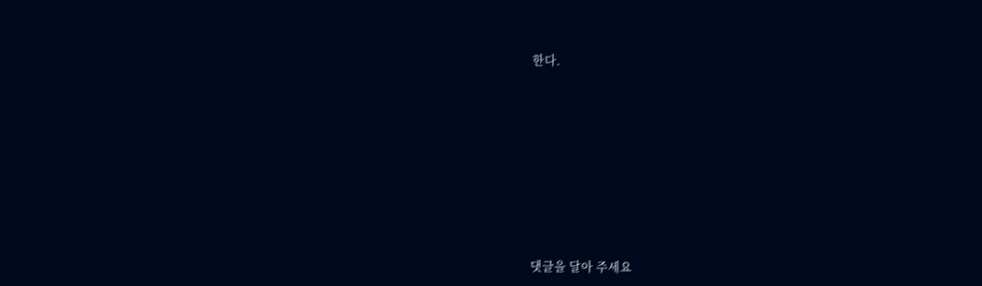한다.











댓글을 달아 주세요